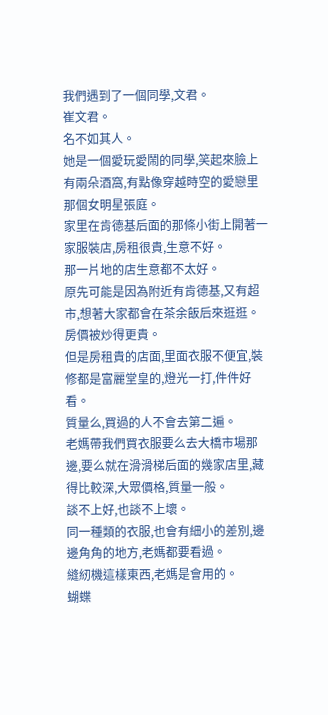我們遇到了一個同學,文君。
崔文君。
名不如其人。
她是一個愛玩愛鬧的同學,笑起來臉上有兩朵酒窩,有點像穿越時空的愛戀里那個女明星張庭。
家里在肯德基后面的那條小街上開著一家服裝店,房租很貴,生意不好。
那一片地的店生意都不太好。
原先可能是因為附近有肯德基,又有超市,想著大家都會在茶余飯后來逛逛。
房價被炒得更貴。
但是房租貴的店面,里面衣服不便宜,裝修都是富麗堂皇的,燈光一打,件件好看。
質量么,買過的人不會去第二遍。
老媽帶我們買衣服要么去大橋市場那邊,要么就在滑滑梯后面的幾家店里,藏得比較深,大眾價格,質量一般。
談不上好,也談不上壞。
同一種類的衣服,也會有細小的差別,邊邊角角的地方,老媽都要看過。
縫紉機這樣東西,老媽是會用的。
蝴蝶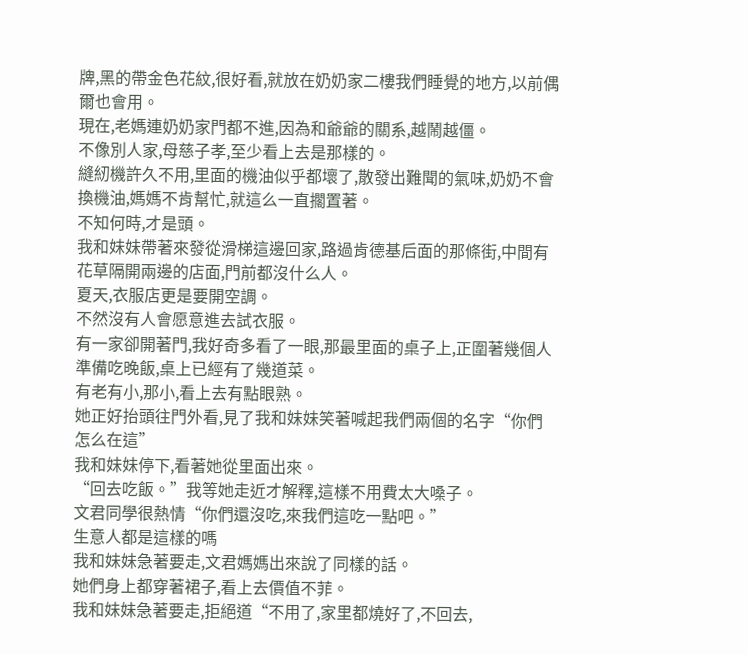牌,黑的帶金色花紋,很好看,就放在奶奶家二樓我們睡覺的地方,以前偶爾也會用。
現在,老媽連奶奶家門都不進,因為和爺爺的關系,越鬧越僵。
不像別人家,母慈子孝,至少看上去是那樣的。
縫紉機許久不用,里面的機油似乎都壞了,散發出難聞的氣味,奶奶不會換機油,媽媽不肯幫忙,就這么一直擱置著。
不知何時,才是頭。
我和妹妹帶著來發從滑梯這邊回家,路過肯德基后面的那條街,中間有花草隔開兩邊的店面,門前都沒什么人。
夏天,衣服店更是要開空調。
不然沒有人會愿意進去試衣服。
有一家卻開著門,我好奇多看了一眼,那最里面的桌子上,正圍著幾個人準備吃晚飯,桌上已經有了幾道菜。
有老有小,那小,看上去有點眼熟。
她正好抬頭往門外看,見了我和妹妹笑著喊起我們兩個的名字“你們怎么在這”
我和妹妹停下,看著她從里面出來。
“回去吃飯。”我等她走近才解釋,這樣不用費太大嗓子。
文君同學很熱情“你們還沒吃,來我們這吃一點吧。”
生意人都是這樣的嗎
我和妹妹急著要走,文君媽媽出來說了同樣的話。
她們身上都穿著裙子,看上去價值不菲。
我和妹妹急著要走,拒絕道“不用了,家里都燒好了,不回去,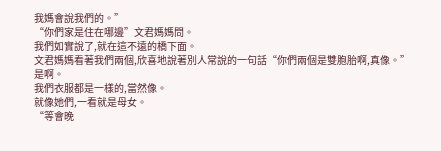我媽會說我們的。”
“你們家是住在哪邊”文君媽媽問。
我們如實說了,就在這不遠的橋下面。
文君媽媽看著我們兩個,欣喜地說著別人常說的一句話“你們兩個是雙胞胎啊,真像。”
是啊。
我們衣服都是一樣的,當然像。
就像她們,一看就是母女。
“等會晚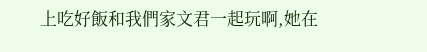上吃好飯和我們家文君一起玩啊,她在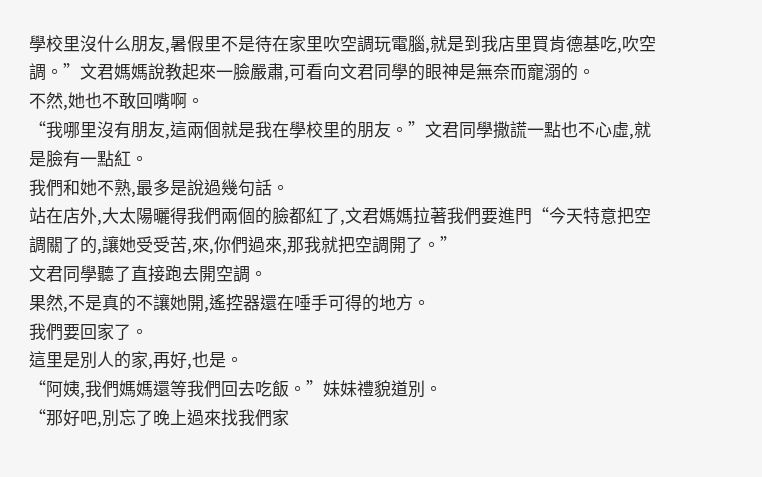學校里沒什么朋友,暑假里不是待在家里吹空調玩電腦,就是到我店里買肯德基吃,吹空調。”文君媽媽說教起來一臉嚴肅,可看向文君同學的眼神是無奈而寵溺的。
不然,她也不敢回嘴啊。
“我哪里沒有朋友,這兩個就是我在學校里的朋友。”文君同學撒謊一點也不心虛,就是臉有一點紅。
我們和她不熟,最多是說過幾句話。
站在店外,大太陽曬得我們兩個的臉都紅了,文君媽媽拉著我們要進門“今天特意把空調關了的,讓她受受苦,來,你們過來,那我就把空調開了。”
文君同學聽了直接跑去開空調。
果然,不是真的不讓她開,遙控器還在唾手可得的地方。
我們要回家了。
這里是別人的家,再好,也是。
“阿姨,我們媽媽還等我們回去吃飯。”妹妹禮貌道別。
“那好吧,別忘了晚上過來找我們家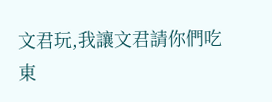文君玩,我讓文君請你們吃東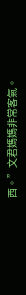西。”文君媽媽非常客氣。